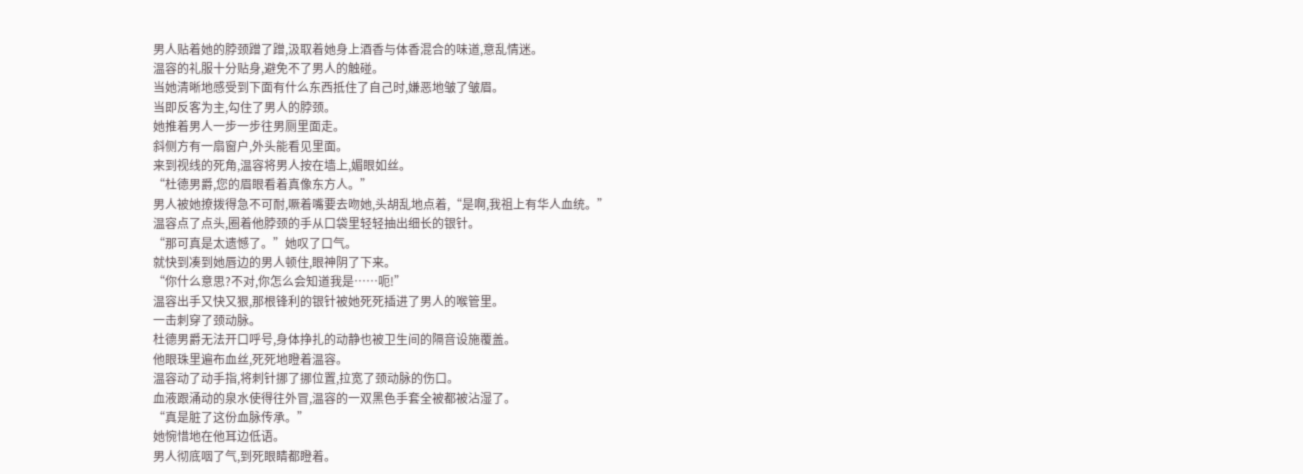男人贴着她的脖颈蹭了蹭,汲取着她身上酒香与体香混合的味道,意乱情迷。
温容的礼服十分贴身,避免不了男人的触碰。
当她清晰地感受到下面有什么东西抵住了自己时,嫌恶地皱了皱眉。
当即反客为主,勾住了男人的脖颈。
她推着男人一步一步往男厕里面走。
斜侧方有一扇窗户,外头能看见里面。
来到视线的死角,温容将男人按在墙上,媚眼如丝。
“杜德男爵,您的眉眼看着真像东方人。”
男人被她撩拨得急不可耐,噘着嘴要去吻她,头胡乱地点着,“是啊,我祖上有华人血统。”
温容点了点头,圈着他脖颈的手从口袋里轻轻抽出细长的银针。
“那可真是太遗憾了。”她叹了口气。
就快到凑到她唇边的男人顿住,眼神阴了下来。
“你什么意思?不对,你怎么会知道我是……呃!”
温容出手又快又狠,那根锋利的银针被她死死插进了男人的喉管里。
一击刺穿了颈动脉。
杜德男爵无法开口呼号,身体挣扎的动静也被卫生间的隔音设施覆盖。
他眼珠里遍布血丝,死死地瞪着温容。
温容动了动手指,将刺针挪了挪位置,拉宽了颈动脉的伤口。
血液跟涌动的泉水使得往外冒,温容的一双黑色手套全被都被沾湿了。
“真是脏了这份血脉传承。”
她惋惜地在他耳边低语。
男人彻底咽了气,到死眼睛都瞪着。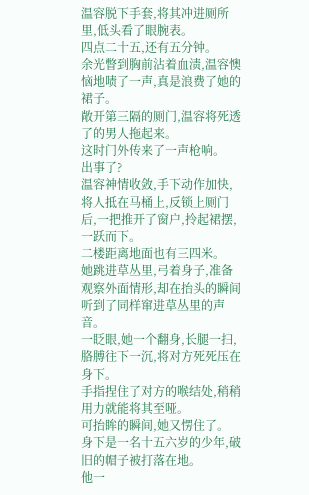温容脱下手套,将其冲进厕所里,低头看了眼腕表。
四点二十五,还有五分钟。
余光瞥到胸前沾着血渍,温容懊恼地啧了一声,真是浪费了她的裙子。
敞开第三隔的厕门,温容将死透了的男人拖起来。
这时门外传来了一声枪响。
出事了?
温容神情收敛,手下动作加快,将人抵在马桶上,反锁上厕门后,一把推开了窗户,拎起裙摆,一跃而下。
二楼距离地面也有三四米。
她跳进草丛里,弓着身子,准备观察外面情形,却在抬头的瞬间听到了同样窜进草丛里的声音。
一眨眼,她一个翻身,长腿一扫,胳膊往下一沉,将对方死死压在身下。
手指捏住了对方的喉结处,稍稍用力就能将其至哑。
可抬眸的瞬间,她又愣住了。
身下是一名十五六岁的少年,破旧的帽子被打落在地。
他一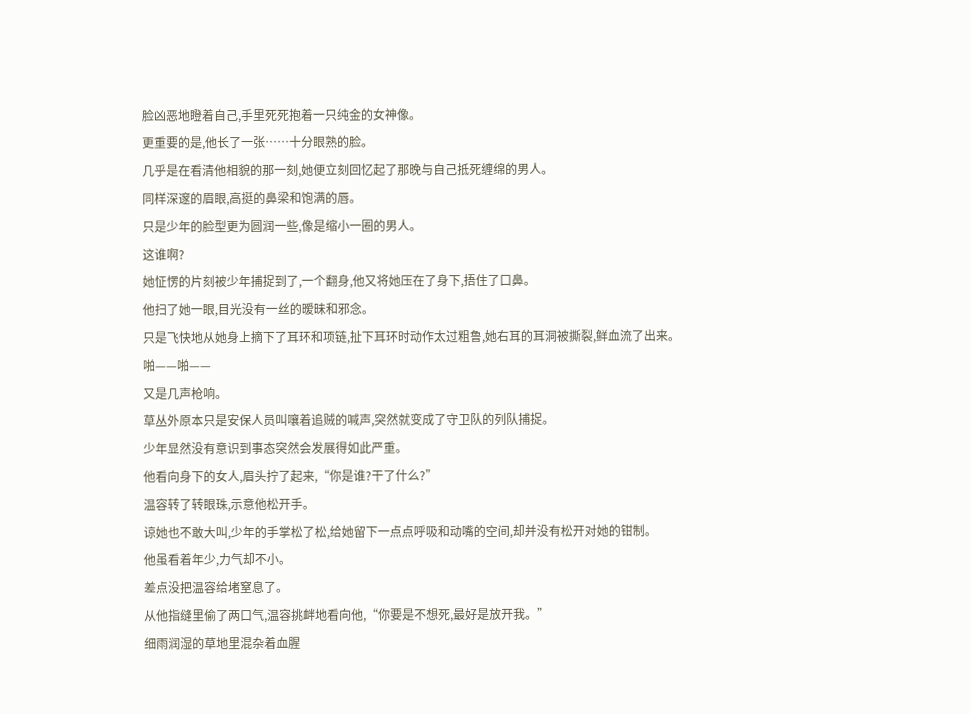脸凶恶地瞪着自己,手里死死抱着一只纯金的女神像。
更重要的是,他长了一张……十分眼熟的脸。
几乎是在看清他相貌的那一刻,她便立刻回忆起了那晚与自己抵死缠绵的男人。
同样深邃的眉眼,高挺的鼻梁和饱满的唇。
只是少年的脸型更为圆润一些,像是缩小一圈的男人。
这谁啊?
她怔愣的片刻被少年捕捉到了,一个翻身,他又将她压在了身下,捂住了口鼻。
他扫了她一眼,目光没有一丝的暧昧和邪念。
只是飞快地从她身上摘下了耳环和项链,扯下耳环时动作太过粗鲁,她右耳的耳洞被撕裂,鲜血流了出来。
啪——啪——
又是几声枪响。
草丛外原本只是安保人员叫嚷着追贼的喊声,突然就变成了守卫队的列队捕捉。
少年显然没有意识到事态突然会发展得如此严重。
他看向身下的女人,眉头拧了起来,“你是谁?干了什么?”
温容转了转眼珠,示意他松开手。
谅她也不敢大叫,少年的手掌松了松,给她留下一点点呼吸和动嘴的空间,却并没有松开对她的钳制。
他虽看着年少,力气却不小。
差点没把温容给堵窒息了。
从他指缝里偷了两口气,温容挑衅地看向他,“你要是不想死,最好是放开我。”
细雨润湿的草地里混杂着血腥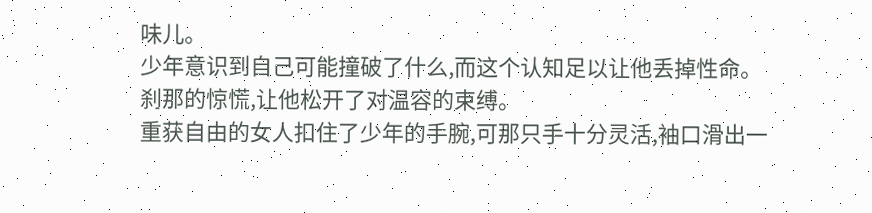味儿。
少年意识到自己可能撞破了什么,而这个认知足以让他丢掉性命。
刹那的惊慌,让他松开了对温容的束缚。
重获自由的女人扣住了少年的手腕,可那只手十分灵活,袖口滑出一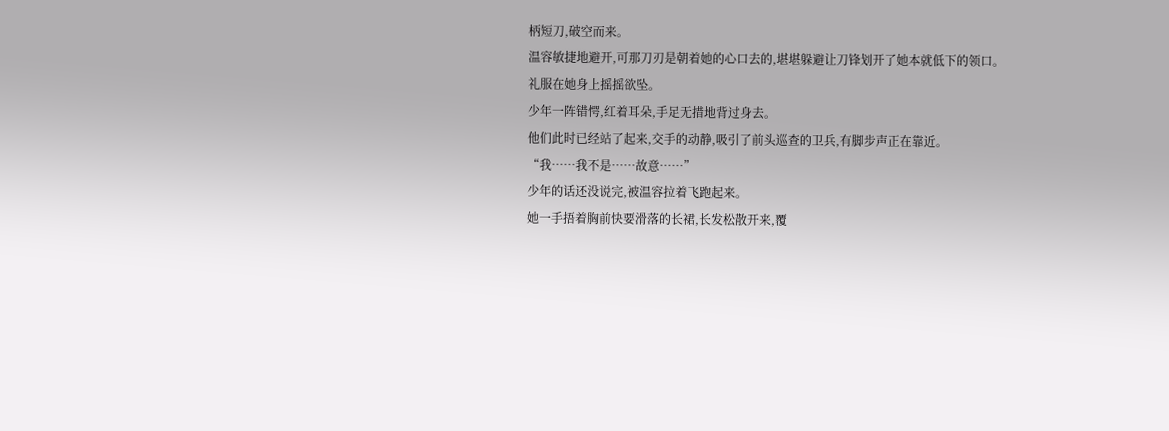柄短刀,破空而来。
温容敏捷地避开,可那刀刃是朝着她的心口去的,堪堪躲避让刀锋划开了她本就低下的领口。
礼服在她身上摇摇欲坠。
少年一阵错愕,红着耳朵,手足无措地背过身去。
他们此时已经站了起来,交手的动静,吸引了前头巡查的卫兵,有脚步声正在靠近。
“我……我不是……故意……”
少年的话还没说完,被温容拉着飞跑起来。
她一手捂着胸前快要滑落的长裙,长发松散开来,覆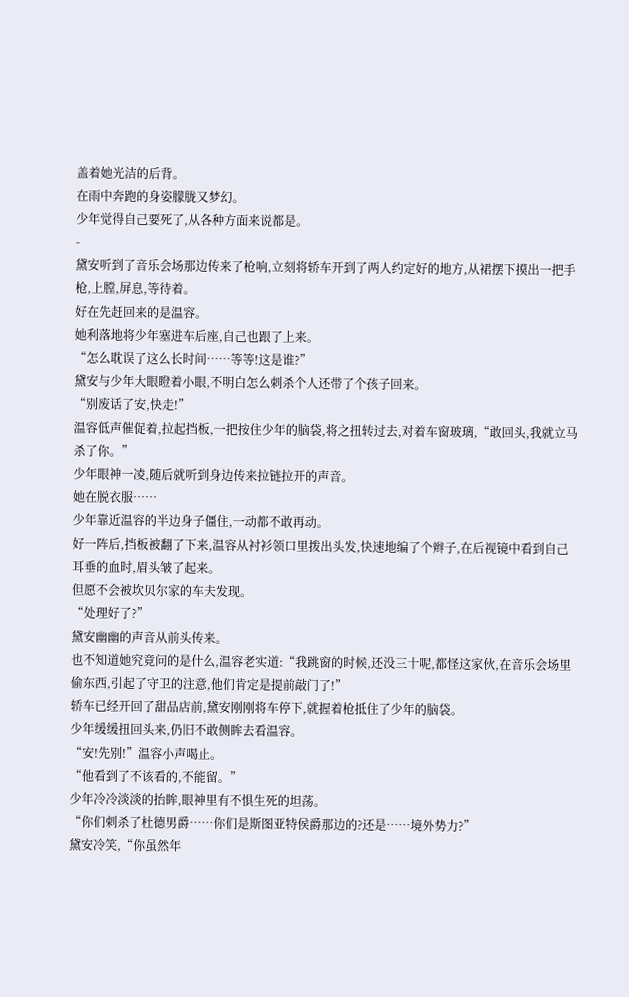盖着她光洁的后背。
在雨中奔跑的身姿朦胧又梦幻。
少年觉得自己要死了,从各种方面来说都是。
-
黛安听到了音乐会场那边传来了枪响,立刻将轿车开到了两人约定好的地方,从裙摆下摸出一把手枪,上膛,屏息,等待着。
好在先赶回来的是温容。
她利落地将少年塞进车后座,自己也跟了上来。
“怎么耽误了这么长时间……等等!这是谁?”
黛安与少年大眼瞪着小眼,不明白怎么刺杀个人还带了个孩子回来。
“别废话了安,快走!”
温容低声催促着,拉起挡板,一把按住少年的脑袋,将之扭转过去,对着车窗玻璃,“敢回头,我就立马杀了你。”
少年眼神一凌,随后就听到身边传来拉链拉开的声音。
她在脱衣服……
少年靠近温容的半边身子僵住,一动都不敢再动。
好一阵后,挡板被翻了下来,温容从衬衫领口里拨出头发,快速地编了个辫子,在后视镜中看到自己耳垂的血时,眉头皱了起来。
但愿不会被坎贝尔家的车夫发现。
“处理好了?”
黛安幽幽的声音从前头传来。
也不知道她究竟问的是什么,温容老实道:“我跳窗的时候,还没三十呢,都怪这家伙,在音乐会场里偷东西,引起了守卫的注意,他们肯定是提前敲门了!”
轿车已经开回了甜品店前,黛安刚刚将车停下,就握着枪抵住了少年的脑袋。
少年缓缓扭回头来,仍旧不敢侧眸去看温容。
“安!先别!”温容小声喝止。
“他看到了不该看的,不能留。”
少年冷冷淡淡的抬眸,眼神里有不惧生死的坦荡。
“你们刺杀了杜德男爵……你们是斯图亚特侯爵那边的?还是……境外势力?”
黛安冷笑,“你虽然年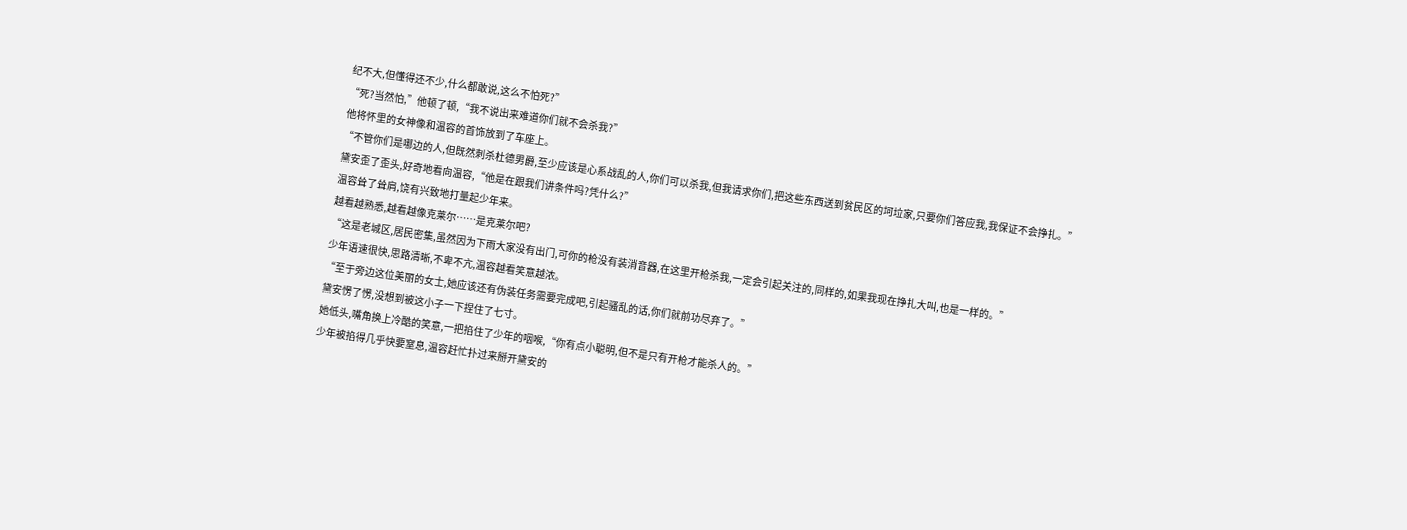纪不大,但懂得还不少,什么都敢说,这么不怕死?”
“死?当然怕,”他顿了顿,“我不说出来难道你们就不会杀我?”
他将怀里的女神像和温容的首饰放到了车座上。
“不管你们是哪边的人,但既然刺杀杜德男爵,至少应该是心系战乱的人,你们可以杀我,但我请求你们,把这些东西送到贫民区的坷垃家,只要你们答应我,我保证不会挣扎。”
黛安歪了歪头,好奇地看向温容,“他是在跟我们讲条件吗?凭什么?”
温容耸了耸肩,饶有兴致地打量起少年来。
越看越熟悉,越看越像克莱尔……是克莱尔吧?
“这是老城区,居民密集,虽然因为下雨大家没有出门,可你的枪没有装消音器,在这里开枪杀我,一定会引起关注的,同样的,如果我现在挣扎大叫,也是一样的。”
少年语速很快,思路清晰,不卑不亢,温容越看笑意越浓。
“至于旁边这位美丽的女士,她应该还有伪装任务需要完成吧,引起骚乱的话,你们就前功尽弃了。”
黛安愣了愣,没想到被这小子一下捏住了七寸。
她低头,嘴角换上冷酷的笑意,一把掐住了少年的咽喉,“你有点小聪明,但不是只有开枪才能杀人的。”
少年被掐得几乎快要窒息,温容赶忙扑过来掰开黛安的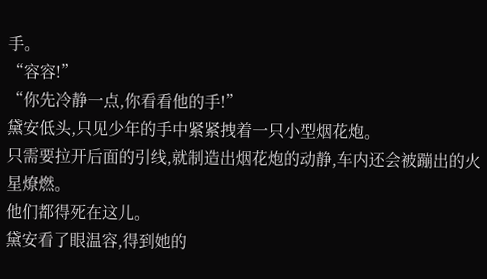手。
“容容!”
“你先冷静一点,你看看他的手!”
黛安低头,只见少年的手中紧紧拽着一只小型烟花炮。
只需要拉开后面的引线,就制造出烟花炮的动静,车内还会被蹦出的火星燎燃。
他们都得死在这儿。
黛安看了眼温容,得到她的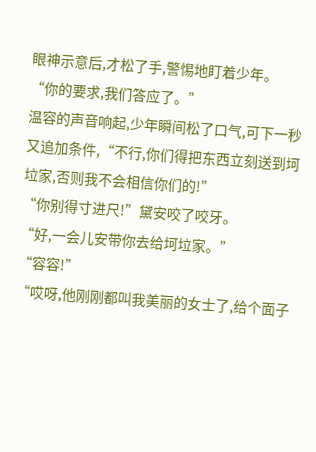眼神示意后,才松了手,警惕地盯着少年。
“你的要求,我们答应了。”
温容的声音响起,少年瞬间松了口气,可下一秒又追加条件,“不行,你们得把东西立刻送到坷垃家,否则我不会相信你们的!”
“你别得寸进尺!”黛安咬了咬牙。
“好,一会儿安带你去给坷垃家。”
“容容!”
“哎呀,他刚刚都叫我美丽的女士了,给个面子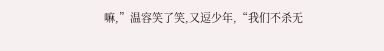嘛,”温容笑了笑,又逗少年,“我们不杀无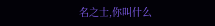名之士,你叫什么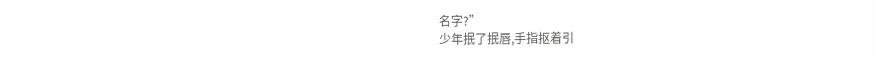名字?”
少年抿了抿唇,手指抠着引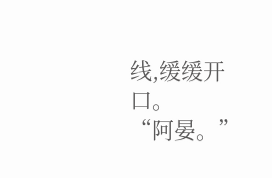线,缓缓开口。
“阿晏。”